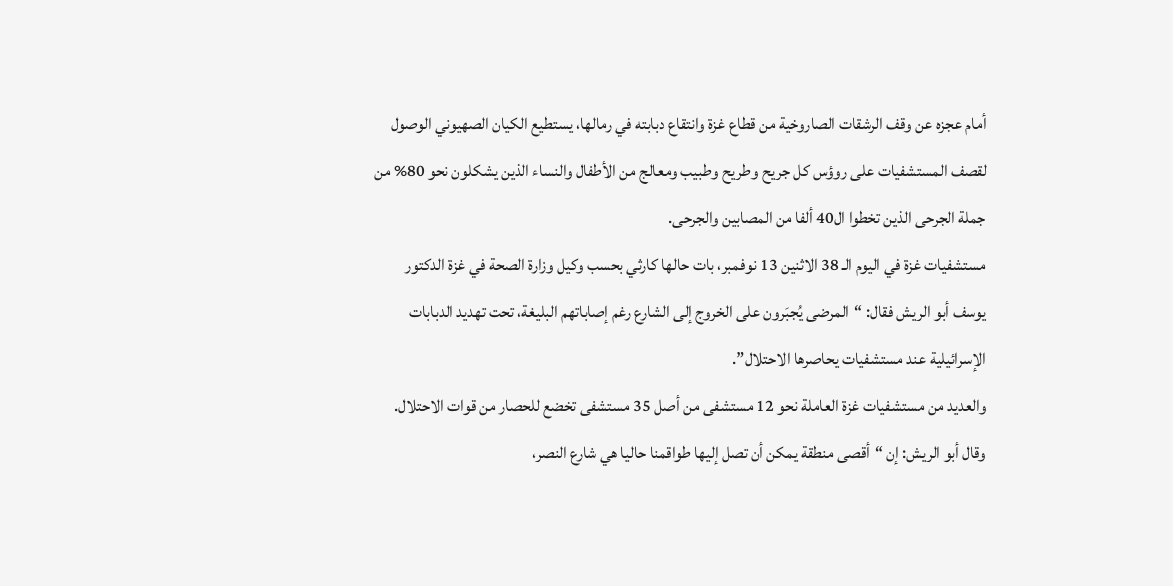أمام عجزه عن وقف الرشقات الصاروخية من قطاع غزة وانتقاع دبابته في رمالها، يستطيع الكيان الصهيوني الوصول لقصف المستشفيات على روؤس كل جريح وطريح وطبيب ومعالج من الأطفال والنساء الذين يشكلون نحو 80% من جملة الجرحى الذين تخطوا ال40 ألفا من المصابين والجرحى.
مستشفيات غزة في اليوم الـ 38 الاثنين 13 نوفمبر، بات حالها كارثي بحسب وكيل وزارة الصحة في غزة الدكتور يوسف أبو الريش فقال: “المرضى يُجبَرون على الخروج إلى الشارع رغم إصاباتهم البليغة، تحت تهديد الدبابات الإسرائيلية عند مستشفيات يحاصرها الاحتلال”.
والعديد من مستشفيات غزة العاملة نحو 12 مستشفى من أصل 35 مستشفى تخضع للحصار من قوات الاحتلال.
وقال أبو الريش: إن “أقصى منطقة يمكن أن تصل إليها طواقمنا حاليا هي شارع النصر،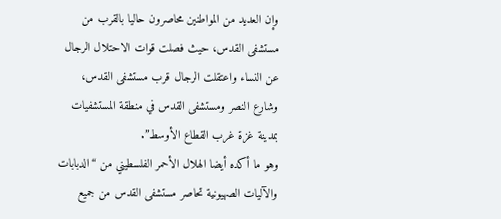وإن العديد من المواطنين محاصرون حاليا بالقرب من مستشفى القدس، حيث فصلت قوات الاحتلال الرجال عن النساء واعتقلت الرجال قرب مستشفى القدس، وشارع النصر ومستشفى القدس في منطقة المستشفيات بمدينة غزة غرب القطاع الأوسط”.
وهو ما أكده أيضا الهلال الأحمر الفلسطيني من “الدبابات والآليات الصهيونية تحاصر مستشفى القدس من جميع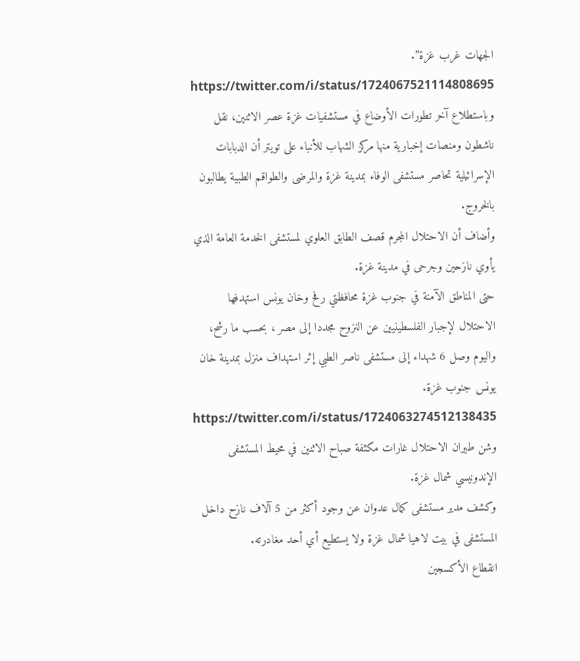الجهات غرب غزة”.
https://twitter.com/i/status/1724067521114808695
وباستطلاع آخر تطورات الأوضاع في مستشفيات غزة عصر الاثنين، نقل ناشطون ومنصات إخبارية منها مركز الشهاب للأنباء على تويتر أن الدبابات الإسرائيلية تحاصر مستشفى الوفاء بمدينة غزة والمرضى والطواقم الطبية يطالبون بالخروج.
وأضاف أن الاحتلال المجرم قصف الطابق العلوي لمستشفى الخدمة العامة الذي يأوي نازحين وجرحى في مدينة غزة.
حتى المناطق الآمنة في جنوب غزة محافظتي رفح وخان يونس استهدفها الاحتلال لإجبار الفلسطينيين عن النزوح مجددا إلى مصر ، بحسب ما رشح، واليوم وصل 6 شهداء إلى مستشفى ناصر الطبي إثر استهداف منزل بمدينة خان يونس جنوب غزة.
https://twitter.com/i/status/1724063274512138435
وشن طيران الاحتلال غارات مكثفة صباح الاثنين في محيط المستشفى الإندونيسي شمال غزة.
وكشف مدير مستشفى كمال عدوان عن وجود أكثر من 5 آلاف نازح داخل المستشفى في بيت لاهيا شمال غزة ولا يستطيع أي أحد مغادرته.
انقطاع الأكسجين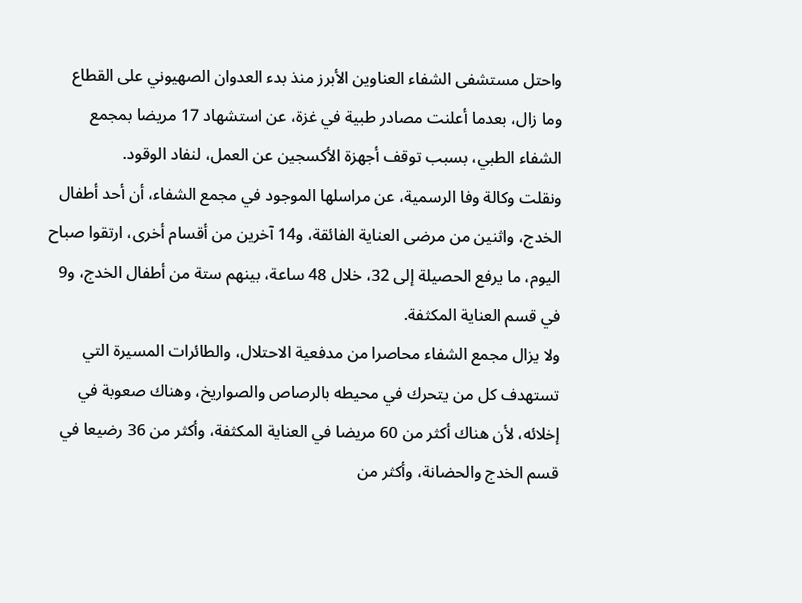واحتل مستشفى الشفاء العناوين الأبرز منذ بدء العدوان الصهيوني على القطاع وما زال، بعدما أعلنت مصادر طبية في غزة، عن استشهاد 17 مريضا بمجمع الشفاء الطبي، بسبب توقف أجهزة الأكسجين عن العمل، لنفاد الوقود.
ونقلت وكالة وفا الرسمية، عن مراسلها الموجود في مجمع الشفاء، أن أحد أطفال الخدج، واثنين من مرضى العناية الفائقة، و14 آخرين من أقسام أخرى، ارتقوا صباح اليوم، ما يرفع الحصيلة إلى 32، خلال 48 ساعة، بينهم ستة من أطفال الخدج، و9 في قسم العناية المكثفة.
ولا يزال مجمع الشفاء محاصرا من مدفعية الاحتلال، والطائرات المسيرة التي تستهدف كل من يتحرك في محيطه بالرصاص والصواريخ، وهناك صعوبة في إخلائه، لأن هناك أكثر من 60 مريضا في العناية المكثفة، وأكثر من 36 رضيعا في قسم الخدج والحضانة، وأكثر من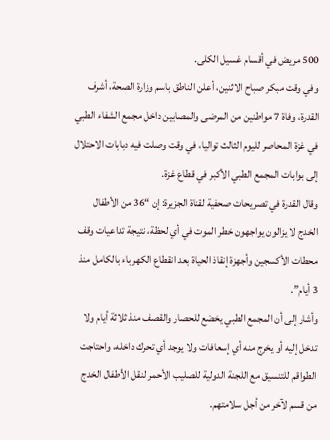500 مريض في أقسام غسيل الكلى.
وفي وقت مبكر صباح الاثنين، أعلن الناطق باسم وزارة الصحة، أشرف القدرة، وفاة 7 مواطنين من المرضى والمصابين داخل مجمع الشفاء الطبي في غزة المحاصر لليوم الثالث تواليا، في وقت وصلت فيه دبابات الاحتلال إلى بوابات المجمع الطبي الأكبر في قطاع غزة.
وقال القدرة في تصريحات صحفية لقناة الجزيرة: إن “36 من الأطفال الخدج لا يزالون يواجهون خطر الموت في أي لحظة، نتيجة تداعيات وقف محطات الأكسجين وأجهزة إنقاذ الحياة بعد انقطاع الكهرباء بالكامل منذ 3 أيام”.
وأشار إلى أن المجمع الطبي يخضع للحصار والقصف منذ ثلاثة أيام ولا تدخل إليه أو يخرج منه أي إسعافات ولا يوجد أي تحرك داخله، واحتاجت الطواقم للتنسيق مع اللجنة الدولية للصليب الأحمر لنقل الأطفال الخدج من قسم لآخر من أجل سلامتهم.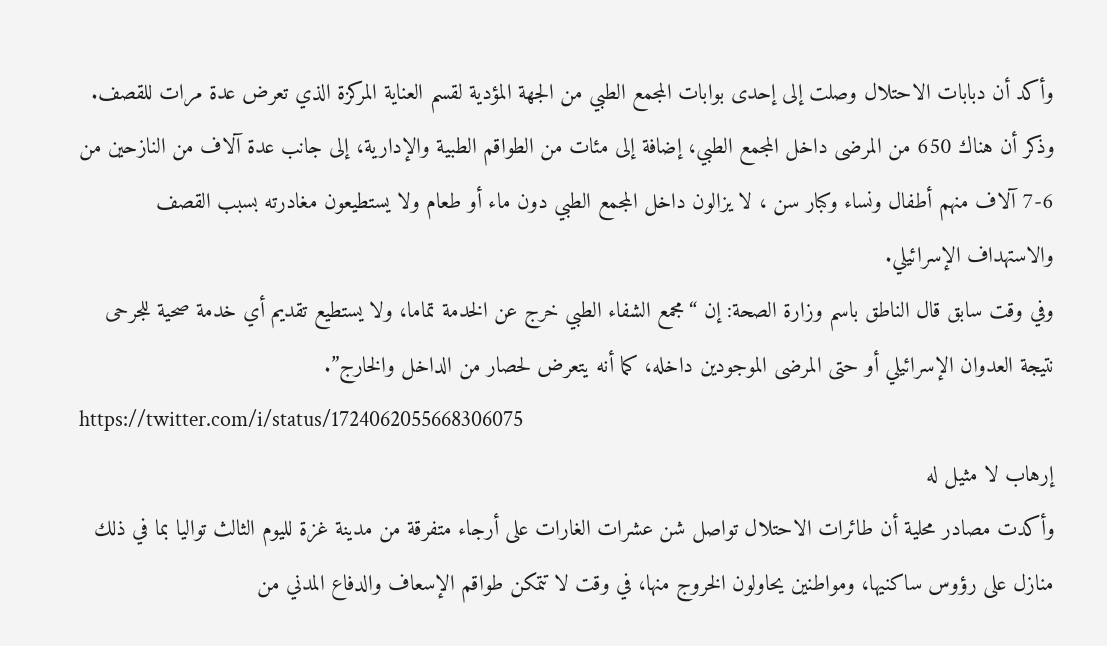وأكد أن دبابات الاحتلال وصلت إلى إحدى بوابات المجمع الطبي من الجهة المؤدية لقسم العناية المركزة الذي تعرض عدة مرات للقصف.
وذكر أن هناك 650 من المرضى داخل المجمع الطبي، إضافة إلى مئات من الطواقم الطبية والإدارية، إلى جانب عدة آلاف من النازحين من 6-7 آلاف منهم أطفال ونساء وكبار سن ، لا يزالون داخل المجمع الطبي دون ماء أو طعام ولا يستطيعون مغادرته بسبب القصف والاستهداف الإسرائيلي.
وفي وقت سابق قال الناطق باسم وزارة الصحة: إن “مجمع الشفاء الطبي خرج عن الخدمة تماما، ولا يستطيع تقديم أي خدمة صحية للجرحى نتيجة العدوان الإسرائيلي أو حتى المرضى الموجودين داخله، كما أنه يتعرض لحصار من الداخل والخارج”.
https://twitter.com/i/status/1724062055668306075
إرهاب لا مثيل له
وأكدت مصادر محلية أن طائرات الاحتلال تواصل شن عشرات الغارات على أرجاء متفرقة من مدينة غزة لليوم الثالث تواليا بما في ذلك منازل على رؤوس ساكنيها، ومواطنين يحاولون الخروج منها، في وقت لا تتمكن طواقم الإسعاف والدفاع المدني من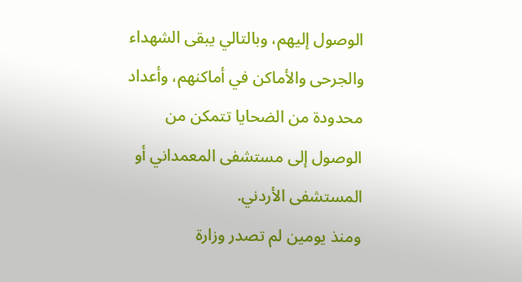الوصول إليهم، وبالتالي يبقى الشهداء والجرحى والأماكن في أماكنهم، وأعداد محدودة من الضحايا تتمكن من الوصول إلى مستشفى المعمداني أو المستشفى الأردني.
ومنذ يومين لم تصدر وزارة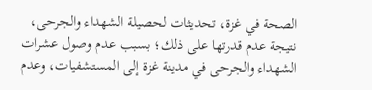الصحة في غزة، تحديثات لحصيلة الشهداء والجرحى، نتيجة عدم قدرتها على ذلك؛ بسبب عدم وصول عشرات الشهداء والجرحى في مدينة غزة إلى المستشفيات، وعدم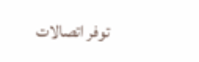توفر اتصالات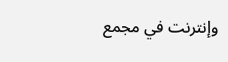وإنترنت في مجمع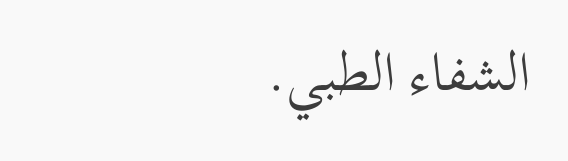الشفاء الطبي.